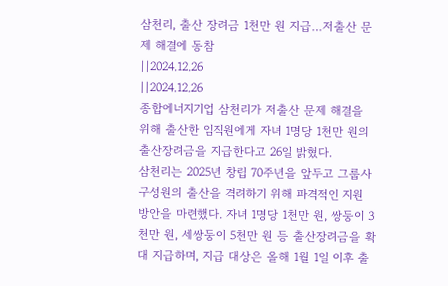삼천리, 출산 장려금 1천만 원 지급…저출산 문제 해결에 동참
||2024.12.26
||2024.12.26
종합에너지기업 삼천리가 저출산 문제 해결을 위해 출산한 임직원에게 자녀 1명당 1천만 원의 출산장려금을 지급한다고 26일 밝혔다.
삼천리는 2025년 창립 70주년을 앞두고 그룹사 구성원의 출산을 격려하기 위해 파격적인 지원 방안을 마련했다. 자녀 1명당 1천만 원, 쌍둥이 3천만 원, 세쌍둥이 5천만 원 등 출산장려금을 확대 지급하며, 지급 대상은 올해 1월 1일 이후 출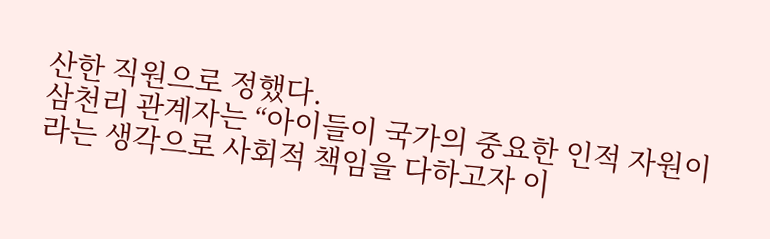산한 직원으로 정했다.
삼천리 관계자는 “아이들이 국가의 중요한 인적 자원이라는 생각으로 사회적 책임을 다하고자 이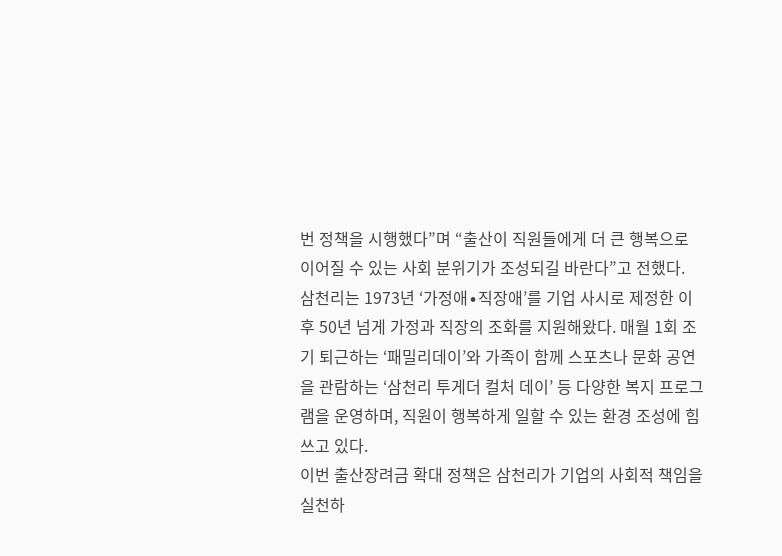번 정책을 시행했다”며 “출산이 직원들에게 더 큰 행복으로 이어질 수 있는 사회 분위기가 조성되길 바란다”고 전했다.
삼천리는 1973년 ‘가정애∙직장애’를 기업 사시로 제정한 이후 50년 넘게 가정과 직장의 조화를 지원해왔다. 매월 1회 조기 퇴근하는 ‘패밀리데이’와 가족이 함께 스포츠나 문화 공연을 관람하는 ‘삼천리 투게더 컬처 데이’ 등 다양한 복지 프로그램을 운영하며, 직원이 행복하게 일할 수 있는 환경 조성에 힘쓰고 있다.
이번 출산장려금 확대 정책은 삼천리가 기업의 사회적 책임을 실천하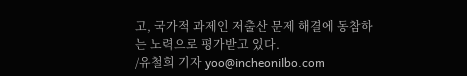고, 국가적 과제인 저출산 문제 해결에 동참하는 노력으로 평가받고 있다.
/유철희 기자 yoo@incheonilbo.com